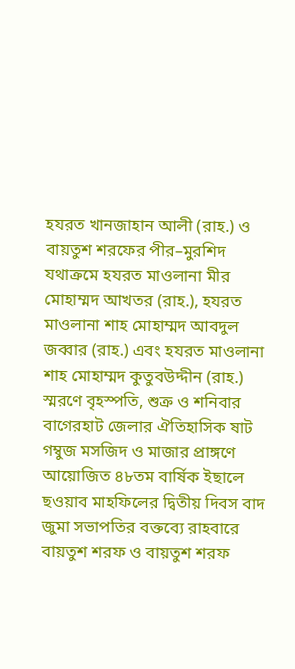হযরত খানজাহান আলী (রাহ.) ও বায়তুশ শরফের পীর–মুরশিদ যথাক্রমে হযরত মাওলানা মীর মোহাম্মদ আখতর (রাহ.), হযরত মাওলানা শাহ মোহাম্মদ আবদুল জব্বার (রাহ.) এবং হযরত মাওলানা শাহ মোহাম্মদ কুতুবউদ্দীন (রাহ.) স্মরণে বৃহস্পতি, শুক্র ও শনিবার বাগেরহাট জেলার ঐতিহাসিক ষাট গম্বুজ মসজিদ ও মাজার প্রাঙ্গণে আয়োজিত ৪৮তম বার্ষিক ইছালে ছওয়াব মাহফিলের দ্বিতীয় দিবস বাদ জুমা সভাপতির বক্তব্যে রাহবারে বায়তুশ শরফ ও বায়তুশ শরফ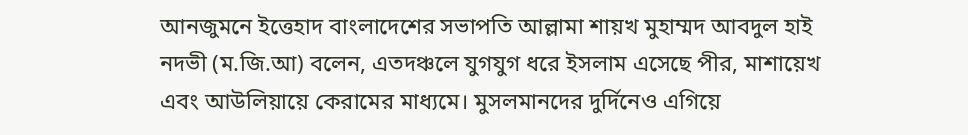আনজুমনে ইত্তেহাদ বাংলাদেশের সভাপতি আল্লামা শায়খ মুহাম্মদ আবদুল হাই নদভী (ম.জি.আ) বলেন, এতদঞ্চলে যুগযুগ ধরে ইসলাম এসেছে পীর, মাশায়েখ এবং আউলিয়ায়ে কেরামের মাধ্যমে। মুসলমানদের দুর্দিনেও এগিয়ে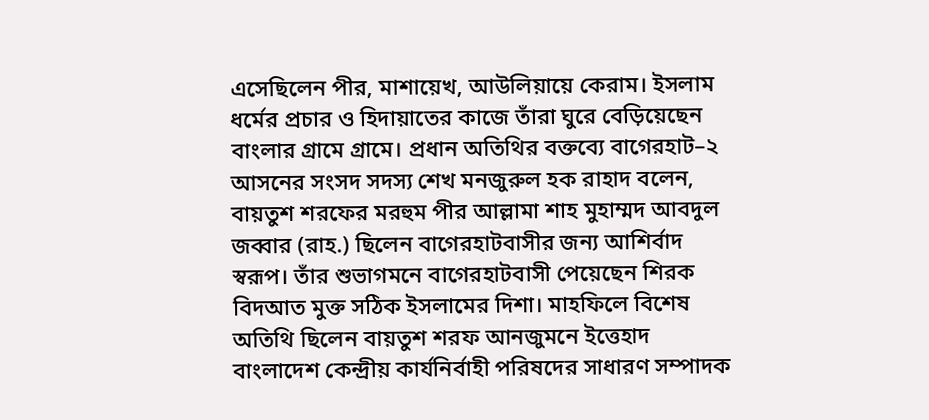এসেছিলেন পীর, মাশায়েখ, আউলিয়ায়ে কেরাম। ইসলাম ধর্মের প্রচার ও হিদায়াতের কাজে তাঁরা ঘুরে বেড়িয়েছেন বাংলার গ্রামে গ্রামে। প্রধান অতিথির বক্তব্যে বাগেরহাট–২ আসনের সংসদ সদস্য শেখ মনজুরুল হক রাহাদ বলেন, বায়তুশ শরফের মরহুম পীর আল্লামা শাহ মুহাম্মদ আবদুল জব্বার (রাহ.) ছিলেন বাগেরহাটবাসীর জন্য আশির্বাদ স্বরূপ। তাঁর শুভাগমনে বাগেরহাটবাসী পেয়েছেন শিরক বিদআত মুক্ত সঠিক ইসলামের দিশা। মাহফিলে বিশেষ অতিথি ছিলেন বায়তুশ শরফ আনজুমনে ইত্তেহাদ বাংলাদেশ কেন্দ্রীয় কার্যনির্বাহী পরিষদের সাধারণ সম্পাদক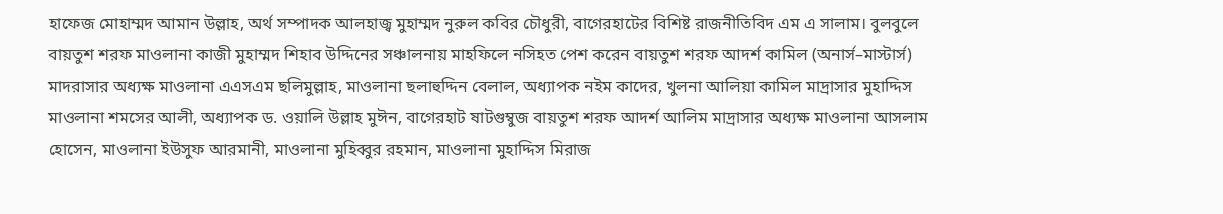হাফেজ মোহাম্মদ আমান উল্লাহ, অর্থ সম্পাদক আলহাজ্ব মুহাম্মদ নুরুল কবির চৌধুরী, বাগেরহাটের বিশিষ্ট রাজনীতিবিদ এম এ সালাম। বুলবুলে বায়তুশ শরফ মাওলানা কাজী মুহাম্মদ শিহাব উদ্দিনের সঞ্চালনায় মাহফিলে নসিহত পেশ করেন বায়তুশ শরফ আদর্শ কামিল (অনার্স–মাস্টার্স) মাদরাসার অধ্যক্ষ মাওলানা এএসএম ছলিমুল্লাহ, মাওলানা ছলাহুদ্দিন বেলাল, অধ্যাপক নইম কাদের, খুলনা আলিয়া কামিল মাদ্রাসার মুহাদ্দিস মাওলানা শমসের আলী, অধ্যাপক ড. ওয়ালি উল্লাহ মুঈন, বাগেরহাট ষাটগুম্বুজ বায়তুশ শরফ আদর্শ আলিম মাদ্রাসার অধ্যক্ষ মাওলানা আসলাম হোসেন, মাওলানা ইউসুফ আরমানী, মাওলানা মুহিব্বুর রহমান, মাওলানা মুহাদ্দিস মিরাজ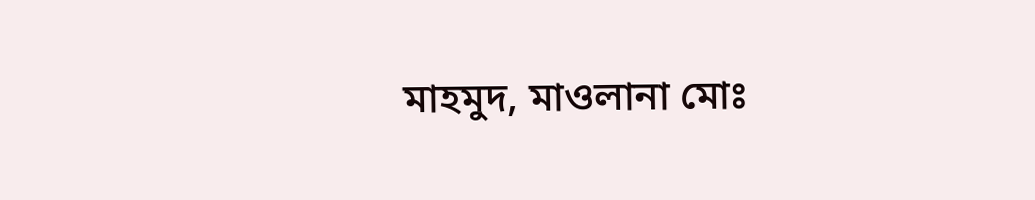মাহমুদ, মাওলানা মোঃ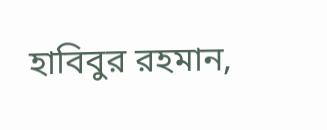হাবিবুর রহমান,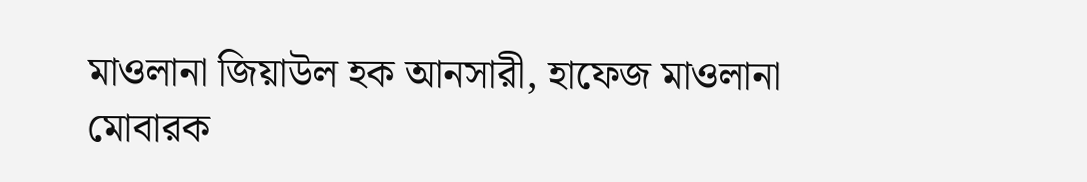মাওলানা জিয়াউল হক আনসারী, হাফেজ মাওলানা মোবারক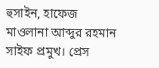হুসাইন, হাফেজ মাওলানা আব্দুর রহমান সাইফ প্রমুখ। প্রেস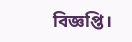বিজ্ঞপ্তি।